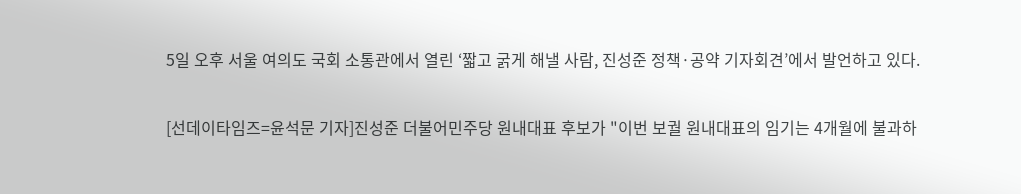5일 오후 서울 여의도 국회 소통관에서 열린 ‘짧고 굵게 해낼 사람, 진성준 정책·공약 기자회견’에서 발언하고 있다.

[선데이타임즈=윤석문 기자]진성준 더불어민주당 원내대표 후보가 "이번 보궐 원내대표의 임기는 4개월에 불과하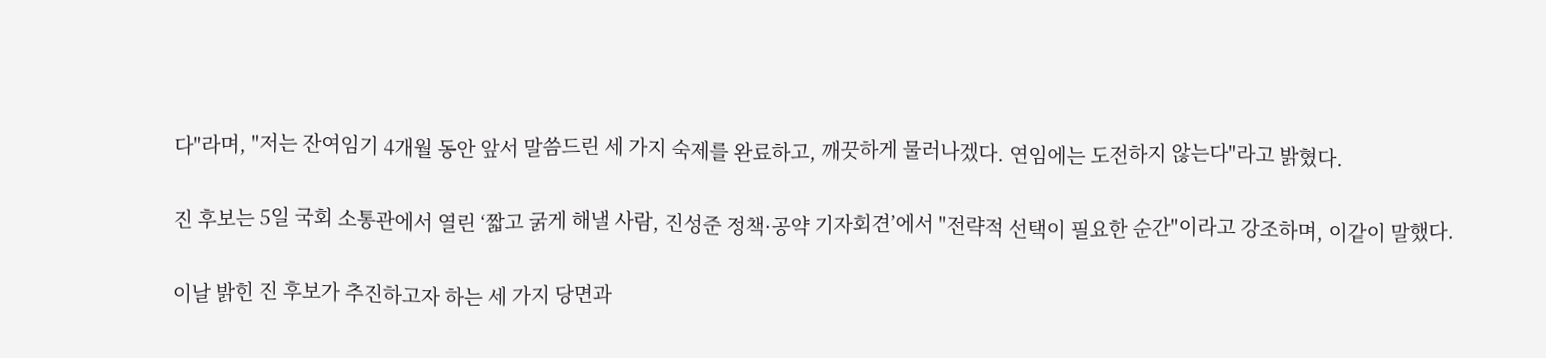다"라며, "저는 잔여임기 4개월 동안 앞서 말씀드린 세 가지 숙제를 완료하고, 깨끗하게 물러나겠다. 연임에는 도전하지 않는다"라고 밝혔다.

진 후보는 5일 국회 소통관에서 열린 ‘짧고 굵게 해낼 사람, 진성준 정책·공약 기자회견’에서 "전략적 선택이 필요한 순간"이라고 강조하며, 이같이 말했다.

이날 밝힌 진 후보가 추진하고자 하는 세 가지 당면과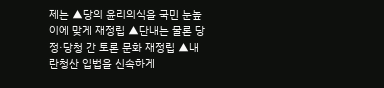제는 ▲당의 윤리의식을 국민 눈높이에 맞게 재정립 ▲단내는 물론 당정·당청 간 토론 문화 재정립 ▲내란청산 입법을 신속하게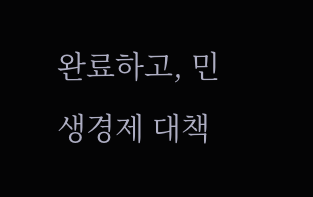완료하고, 민생경제 대책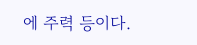에 주력 등이다.